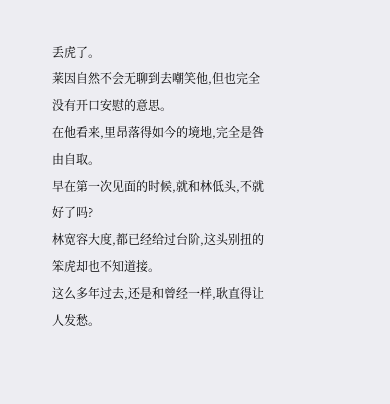丢虎了。
莱因自然不会无聊到去嘲笑他,但也完全没有开口安慰的意思。
在他看来,里昂落得如今的境地,完全是咎由自取。
早在第一次见面的时候,就和林低头,不就好了吗?
林宽容大度,都已经给过台阶,这头别扭的笨虎却也不知道接。
这么多年过去,还是和曾经一样,耿直得让人发愁。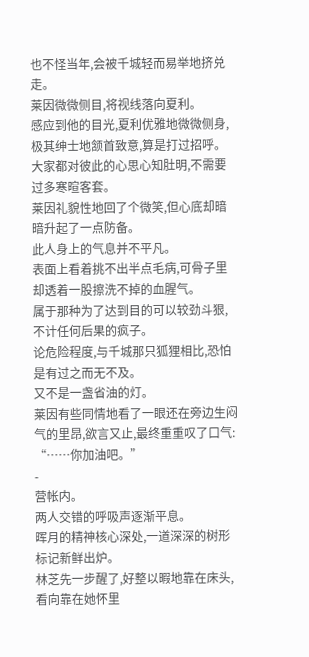也不怪当年,会被千城轻而易举地挤兑走。
莱因微微侧目,将视线落向夏利。
感应到他的目光,夏利优雅地微微侧身,极其绅士地颔首致意,算是打过招呼。
大家都对彼此的心思心知肚明,不需要过多寒暄客套。
莱因礼貌性地回了个微笑,但心底却暗暗升起了一点防备。
此人身上的气息并不平凡。
表面上看着挑不出半点毛病,可骨子里却透着一股擦洗不掉的血腥气。
属于那种为了达到目的可以较劲斗狠,不计任何后果的疯子。
论危险程度,与千城那只狐狸相比,恐怕是有过之而无不及。
又不是一盏省油的灯。
莱因有些同情地看了一眼还在旁边生闷气的里昂,欲言又止,最终重重叹了口气:
“……你加油吧。”
-
营帐内。
两人交错的呼吸声逐渐平息。
晖月的精神核心深处,一道深深的树形标记新鲜出炉。
林芝先一步醒了,好整以暇地靠在床头,看向靠在她怀里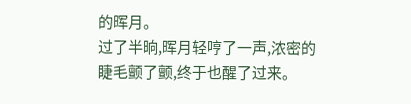的晖月。
过了半晌,晖月轻哼了一声,浓密的睫毛颤了颤,终于也醒了过来。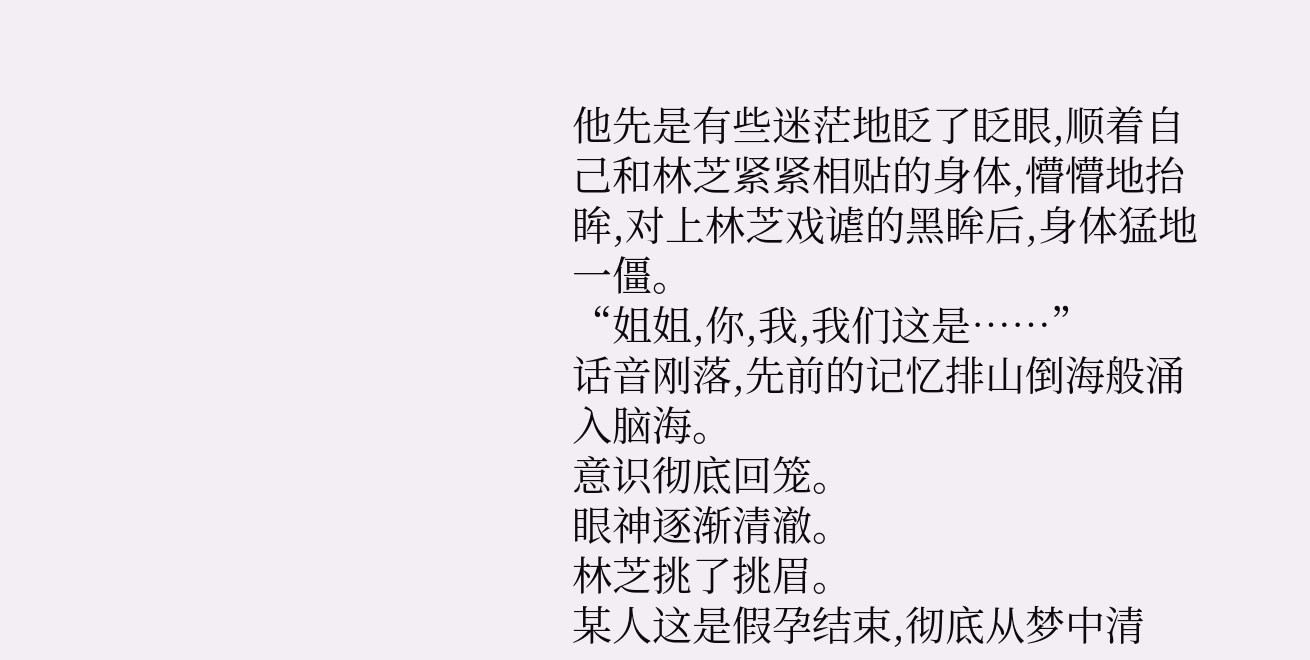他先是有些迷茫地眨了眨眼,顺着自己和林芝紧紧相贴的身体,懵懵地抬眸,对上林芝戏谑的黑眸后,身体猛地一僵。
“姐姐,你,我,我们这是……”
话音刚落,先前的记忆排山倒海般涌入脑海。
意识彻底回笼。
眼神逐渐清澈。
林芝挑了挑眉。
某人这是假孕结束,彻底从梦中清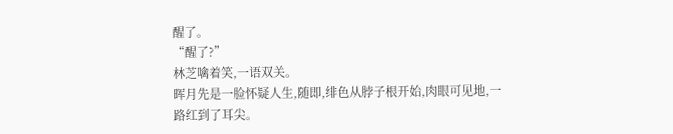醒了。
“醒了?”
林芝噙着笑,一语双关。
晖月先是一脸怀疑人生,随即,绯色从脖子根开始,肉眼可见地,一路红到了耳尖。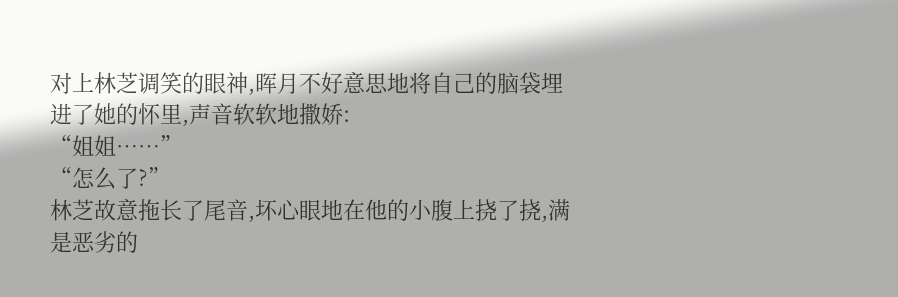对上林芝调笑的眼神,晖月不好意思地将自己的脑袋埋进了她的怀里,声音软软地撒娇:
“姐姐……”
“怎么了?”
林芝故意拖长了尾音,坏心眼地在他的小腹上挠了挠,满是恶劣的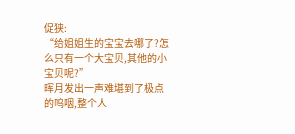促狭:
“给姐姐生的宝宝去哪了?怎么只有一个大宝贝,其他的小宝贝呢?”
晖月发出一声难堪到了极点的呜咽,整个人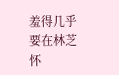羞得几乎要在林芝怀